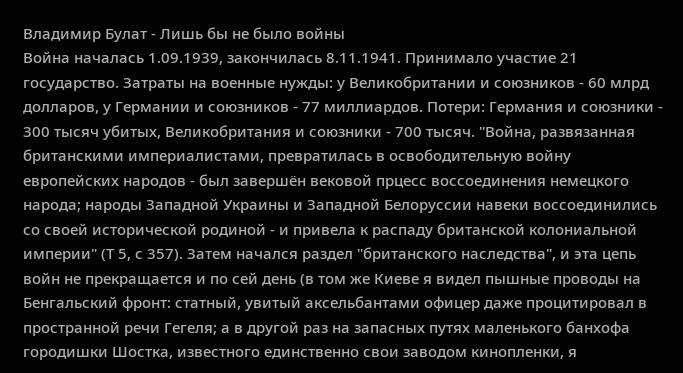Владимир Булат - Лишь бы не было войны
Война началась 1.09.1939, закончилась 8.11.1941. Принимало участие 21 государство. Затраты на военные нужды: у Великобритании и союзников - 60 млрд долларов, у Германии и союзников - 77 миллиардов. Потери: Германия и союзники - 300 тысяч убитых, Великобритания и союзники - 700 тысяч. "Война, развязанная британскими империалистами, превратилась в освободительную войну европейских народов - был завершён вековой прцесс воссоединения немецкого народа; народы Западной Украины и Западной Белоруссии навеки воссоединились со своей исторической родиной - и привела к распаду британской колониальной империи" (Т 5, с 357). Затем начался раздел "британского наследства", и эта цепь войн не прекращается и по сей день (в том же Киеве я видел пышные проводы на Бенгальский фронт: статный, увитый аксельбантами офицер даже процитировал в пространной речи Гегеля; а в другой раз на запасных путях маленького банхофа городишки Шостка, известного единственно свои заводом кинопленки, я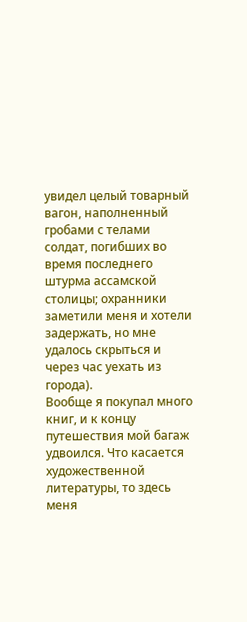увидел целый товарный вагон, наполненный гробами с телами солдат, погибших во время последнего штурма ассамской столицы; охранники заметили меня и хотели задержать, но мне удалось скрыться и через час уехать из города).
Вообще я покупал много книг, и к концу путешествия мой багаж удвоился. Что касается художественной литературы, то здесь меня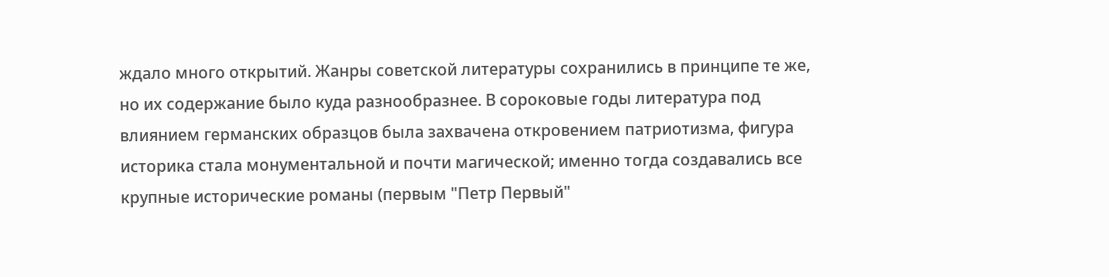ждало много открытий. Жанры советской литературы сохранились в принципе те же, но их содержание было куда разнообразнее. В сороковые годы литература под влиянием германских образцов была захвачена откровением патриотизма, фигура историка стала монументальной и почти магической; именно тогда создавались все крупные исторические романы (первым "Петр Первый"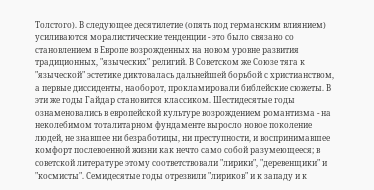Толстого). В следующее десятилетие (опять под германским влиянием) усиливаются моралистические тенденции - это было связано со становлением в Европе возрожденных на новом уровне развития традиционных, "языческих" религий. В Советском же Союзе тяга к "языческой" эстетике диктовалась дальнейшей борьбой с христианством, а первые диссиденты, наоборот, прокламировали библейские сюжеты. В эти же годы Гайдар становится классиком. Шестидесятые годы ознаменовались в европейской культуре возрождением романтизма - на неколебимом тоталитарном фундаменте выросло новое поколение людей, не знавшее ни безработицы, ни преступности, и воспринимавшее комфорт послевоенной жизни как нечто само собой разумеющееся; в советской литературе этому соответствовали "лирики", "деревенщики" и "космисты". Семидесятые годы отрезвили "лириков" и к западу и к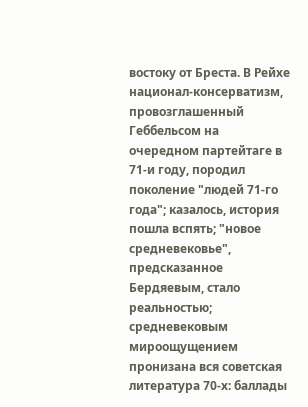востоку от Бреста. В Рейхе национал-консерватизм, провозглашенный Геббельсом на очередном партейтаге в 71-и году, породил поколение "людей 71-го года"; казалось, история пошла вспять; "новое средневековье", предсказанное Бердяевым, стало реальностью; средневековым мироощущением пронизана вся советская литература 70-х: баллады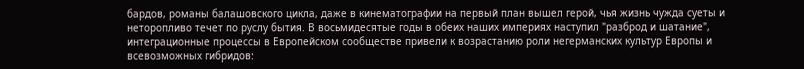бардов, романы балашовского цикла, даже в кинематографии на первый план вышел герой, чья жизнь чужда суеты и неторопливо течет по руслу бытия. В восьмидесятые годы в обеих наших империях наступил "разброд и шатание", интеграционные процессы в Европейском сообществе привели к возрастанию роли негерманских культур Европы и всевозможных гибридов: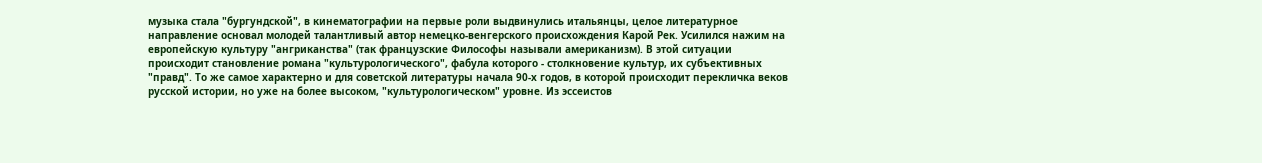музыка стала "бургундской", в кинематографии на первые роли выдвинулись итальянцы, целое литературное направление основал молодей талантливый автор немецко-венгерского происхождения Карой Рек. Усилился нажим на европейскую культуру "ангриканства" (так французские Философы называли американизм). В этой ситуации происходит становление романа "культурологического", фабула которого - столкновение культур, их субъективных "правд". То же самое характерно и для советской литературы начала 90-х годов, в которой происходит перекличка веков русской истории, но уже на более высоком, "культурологическом" уровне. Из эссеистов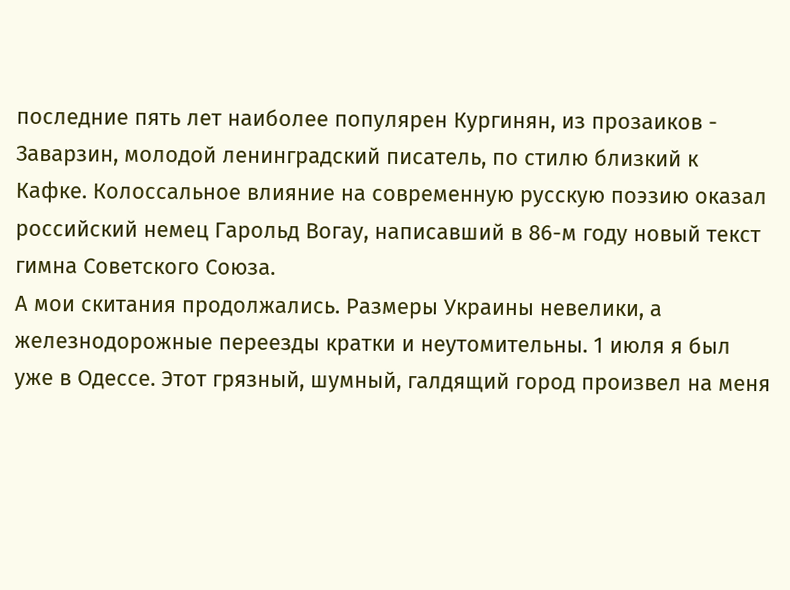последние пять лет наиболее популярен Кургинян, из прозаиков - Заварзин, молодой ленинградский писатель, по стилю близкий к Кафке. Колоссальное влияние на современную русскую поэзию оказал российский немец Гарольд Вогау, написавший в 86-м году новый текст гимна Советского Союза.
А мои скитания продолжались. Размеры Украины невелики, а железнодорожные переезды кратки и неутомительны. 1 июля я был уже в Одессе. Этот грязный, шумный, галдящий город произвел на меня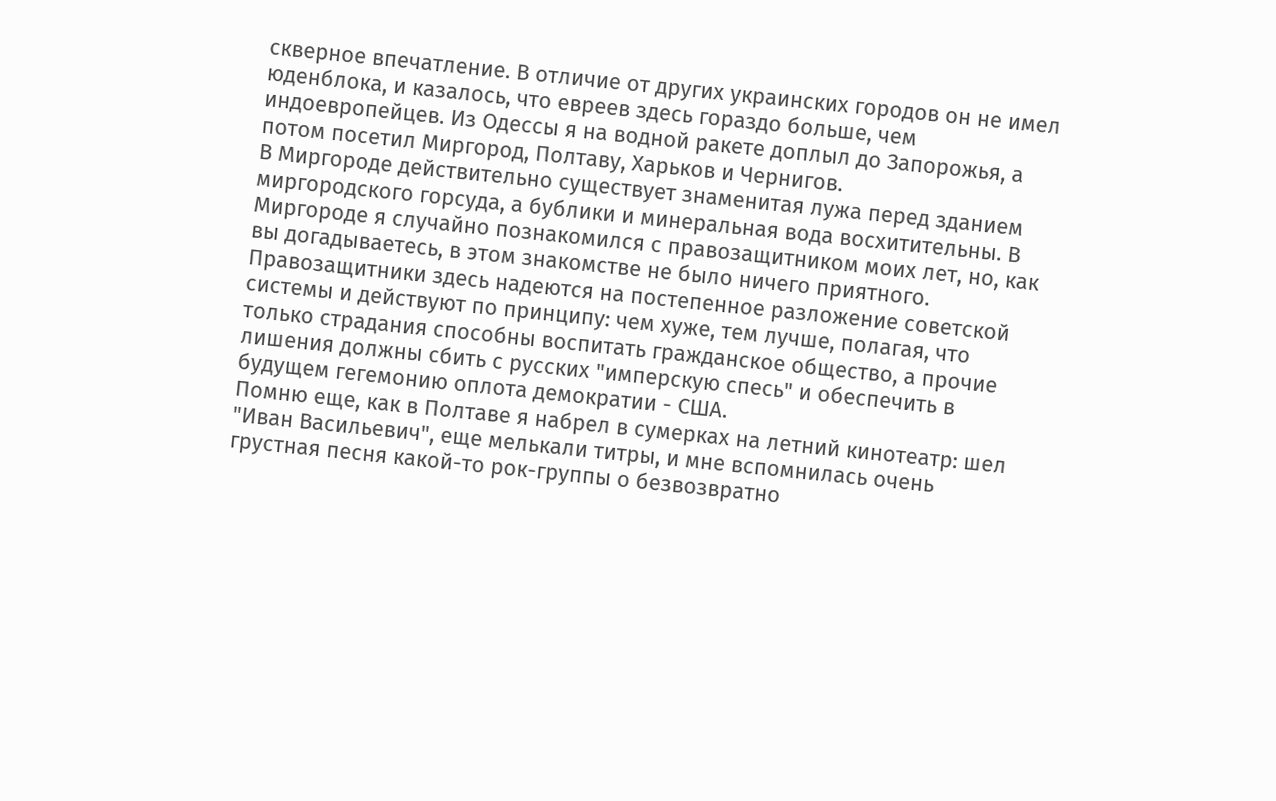скверное впечатление. В отличие от других украинских городов он не имел юденблока, и казалось, что евреев здесь гораздо больше, чем индоевропейцев. Из Одессы я на водной ракете доплыл до Запорожья, а потом посетил Миргород, Полтаву, Харьков и Чернигов.
В Миргороде действительно существует знаменитая лужа перед зданием миргородского горсуда, а бублики и минеральная вода восхитительны. В Миргороде я случайно познакомился с правозащитником моих лет, но, как вы догадываетесь, в этом знакомстве не было ничего приятного. Правозащитники здесь надеются на постепенное разложение советской системы и действуют по принципу: чем хуже, тем лучше, полагая, что только страдания способны воспитать гражданское общество, а прочие лишения должны сбить с русских "имперскую спесь" и обеспечить в будущем гегемонию оплота демократии - США.
Помню еще, как в Полтаве я набрел в сумерках на летний кинотеатр: шел "Иван Васильевич", еще мелькали титры, и мне вспомнилась очень грустная песня какой-то рок-группы о безвозвратно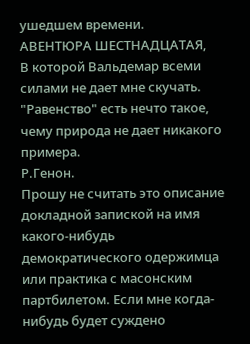ушедшем времени.
АВЕНТЮРА ШЕСТНАДЦАТАЯ,
В которой Вальдемар всеми силами не дает мне скучать.
"Равенство" есть нечто такое, чему природа не дает никакого примера.
Р.Генон.
Прошу не считать это описание докладной запиской на имя какого-нибудь демократического одержимца или практика с масонским партбилетом. Если мне когда-нибудь будет суждено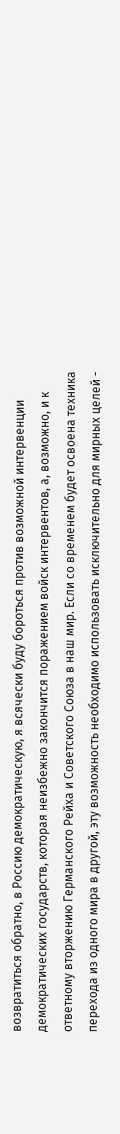возвратиться обратно, в Россию демократическую, я всячески буду бороться против возможной интервенции демократических государств, которая неизбежно закончится поражением войск интервентов, а, возможно, и к ответному вторжению Германского Рейха и Советского Союза в наш мир. Если со временем будет освоена техника перехода из одного мира в другой, эту возможность необходимо использовать исключительно для мирных целей -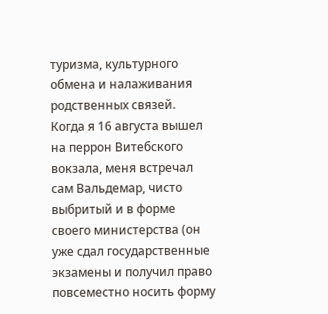туризма, культурного обмена и налаживания родственных связей.
Когда я 16 августа вышел на перрон Витебского вокзала, меня встречал сам Вальдемар, чисто выбритый и в форме своего министерства (он уже сдал государственные экзамены и получил право повсеместно носить форму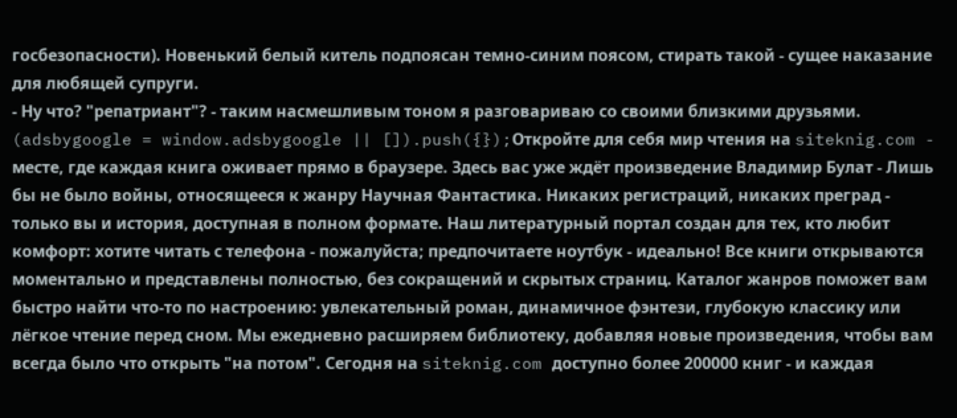госбезопасности). Новенький белый китель подпоясан темно-синим поясом, стирать такой - сущее наказание для любящей супруги.
- Ну что? "репатриант"? - таким насмешливым тоном я разговариваю со своими близкими друзьями.
(adsbygoogle = window.adsbygoogle || []).push({});Откройте для себя мир чтения на siteknig.com - месте, где каждая книга оживает прямо в браузере. Здесь вас уже ждёт произведение Владимир Булат - Лишь бы не было войны, относящееся к жанру Научная Фантастика. Никаких регистраций, никаких преград - только вы и история, доступная в полном формате. Наш литературный портал создан для тех, кто любит комфорт: хотите читать с телефона - пожалуйста; предпочитаете ноутбук - идеально! Все книги открываются моментально и представлены полностью, без сокращений и скрытых страниц. Каталог жанров поможет вам быстро найти что-то по настроению: увлекательный роман, динамичное фэнтези, глубокую классику или лёгкое чтение перед сном. Мы ежедневно расширяем библиотеку, добавляя новые произведения, чтобы вам всегда было что открыть "на потом". Сегодня на siteknig.com доступно более 200000 книг - и каждая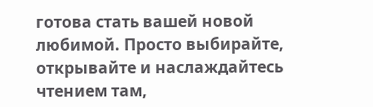готова стать вашей новой любимой. Просто выбирайте, открывайте и наслаждайтесь чтением там,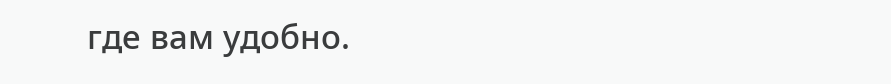где вам удобно.